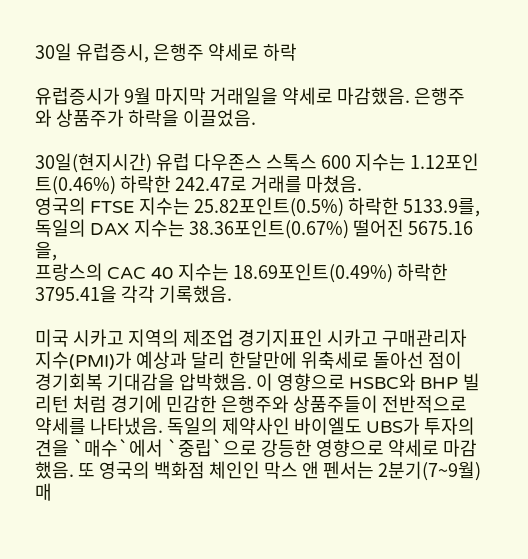30일 유럽증시, 은행주 약세로 하락

유럽증시가 9월 마지막 거래일을 약세로 마감했음. 은행주와 상품주가 하락을 이끌었음.

30일(현지시간) 유럽 다우존스 스톡스 600 지수는 1.12포인트(0.46%) 하락한 242.47로 거래를 마쳤음.
영국의 FTSE 지수는 25.82포인트(0.5%) 하락한 5133.9를,
독일의 DAX 지수는 38.36포인트(0.67%) 떨어진 5675.16을,
프랑스의 CAC 40 지수는 18.69포인트(0.49%) 하락한 3795.41을 각각 기록했음.

미국 시카고 지역의 제조업 경기지표인 시카고 구매관리자지수(PMI)가 예상과 달리 한달만에 위축세로 돌아선 점이 경기회복 기대감을 압박했음. 이 영향으로 HSBC와 BHP 빌리턴 처럼 경기에 민감한 은행주와 상품주들이 전반적으로 약세를 나타냈음. 독일의 제약사인 바이엘도 UBS가 투자의견을 `매수`에서 `중립`으로 강등한 영향으로 약세로 마감했음. 또 영국의 백화점 체인인 막스 앤 펜서는 2분기(7~9월) 매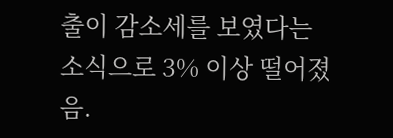출이 감소세를 보였다는 소식으로 3% 이상 떨어졌음.